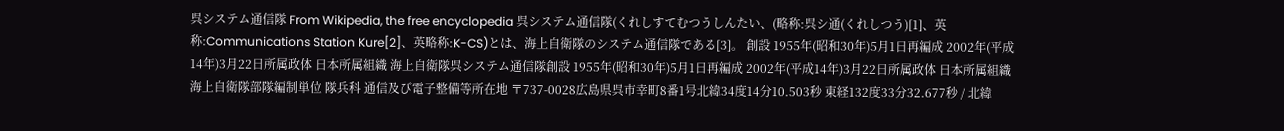呉システム通信隊 From Wikipedia, the free encyclopedia 呉システム通信隊(くれしすてむつうしんたい、(略称:呉シ通(くれしつう)[1]、英称:Communications Station Kure[2]、英略称:K-CS)とは、海上自衛隊のシステム通信隊である[3]。 創設 1955年(昭和30年)5月1日再編成 2002年(平成14年)3月22日所属政体 日本所属組織 海上自衛隊呉システム通信隊創設 1955年(昭和30年)5月1日再編成 2002年(平成14年)3月22日所属政体 日本所属組織 海上自衛隊部隊編制単位 隊兵科 通信及び電子整備等所在地 〒737-0028広島県呉市幸町8番1号北緯34度14分10.503秒 東経132度33分32.677秒 / 北緯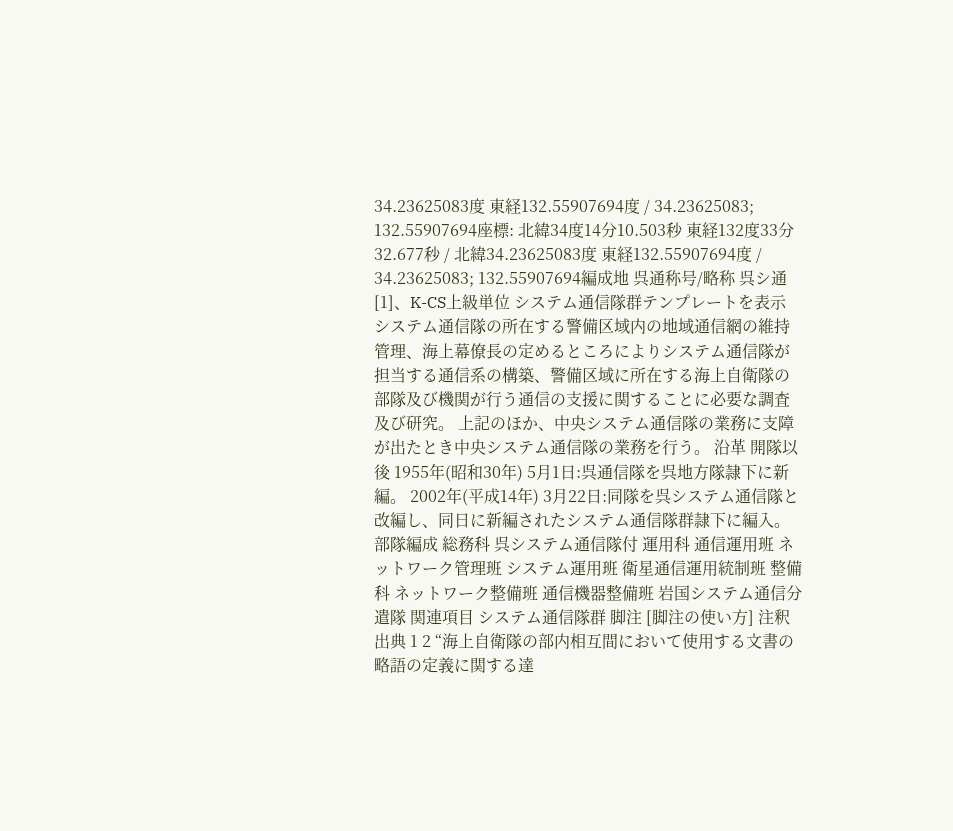34.23625083度 東経132.55907694度 / 34.23625083; 132.55907694座標: 北緯34度14分10.503秒 東経132度33分32.677秒 / 北緯34.23625083度 東経132.55907694度 / 34.23625083; 132.55907694編成地 呉通称号/略称 呉シ通[1]、K-CS上級単位 システム通信隊群テンプレートを表示 システム通信隊の所在する警備区域内の地域通信網の維持管理、海上幕僚長の定めるところによりシステム通信隊が担当する通信系の構築、警備区域に所在する海上自衛隊の部隊及び機関が行う通信の支援に関することに必要な調査及び研究。 上記のほか、中央システム通信隊の業務に支障が出たとき中央システム通信隊の業務を行う。 沿革 開隊以後 1955年(昭和30年) 5月1日:呉通信隊を呉地方隊隷下に新編。 2002年(平成14年) 3月22日:同隊を呉システム通信隊と改編し、同日に新編されたシステム通信隊群隷下に編入。 部隊編成 総務科 呉システム通信隊付 運用科 通信運用班 ネットワーク管理班 システム運用班 衛星通信運用統制班 整備科 ネットワーク整備班 通信機器整備班 岩国システム通信分遣隊 関連項目 システム通信隊群 脚注 [脚注の使い方] 注釈 出典 1 2 “海上自衛隊の部内相互間において使用する文書の略語の定義に関する達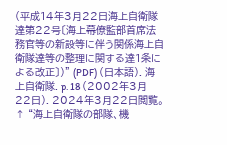(平成14年3月22日海上自衛隊達第22号〔海上幕僚監部首席法務官等の新設等に伴う関係海上自衛隊達等の整理に関する達1条による改正〕)” (PDF) (日本語). 海上自衛隊. p. 18 (2002年3月22日). 2024年3月22日閲覧。 ↑ “海上自衛隊の部隊、機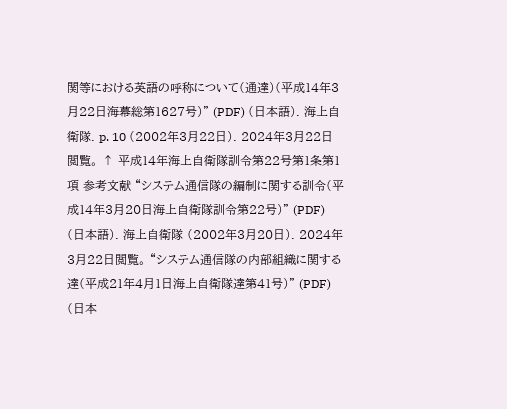関等における英語の呼称について(通達)(平成14年3月22日海幕総第1627号)” (PDF) (日本語). 海上自衛隊. p. 10 (2002年3月22日). 2024年3月22日閲覧。 ↑ 平成14年海上自衛隊訓令第22号第1条第1項 参考文献 “システム通信隊の編制に関する訓令(平成14年3月20日海上自衛隊訓令第22号)” (PDF) (日本語). 海上自衛隊 (2002年3月20日). 2024年3月22日閲覧。 “システム通信隊の内部組織に関する達(平成21年4月1日海上自衛隊達第41号)” (PDF) (日本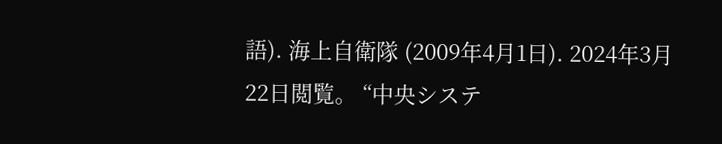語). 海上自衛隊 (2009年4月1日). 2024年3月22日閲覧。 “中央システ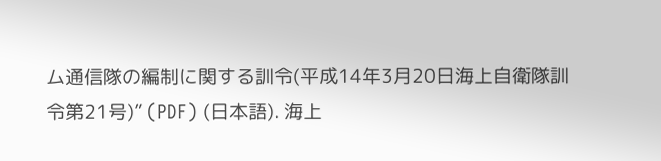ム通信隊の編制に関する訓令(平成14年3月20日海上自衛隊訓令第21号)” (PDF) (日本語). 海上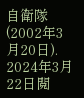自衛隊 (2002年3月20日). 2024年3月22日閲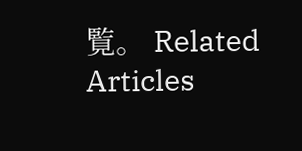覧。 Related Articles